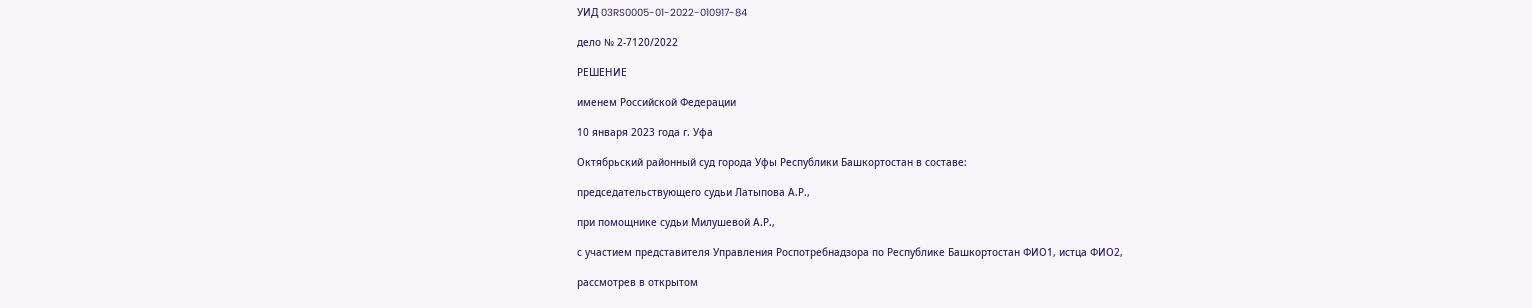УИД 03RS0005-01-2022-010917-84

дело № 2-7120/2022

РЕШЕНИЕ

именем Российской Федерации

10 января 2023 года г. Уфа

Октябрьский районный суд города Уфы Республики Башкортостан в составе:

председательствующего судьи Латыпова А.Р.,

при помощнике судьи Милушевой А.Р.,

с участием представителя Управления Роспотребнадзора по Республике Башкортостан ФИО1, истца ФИО2,

рассмотрев в открытом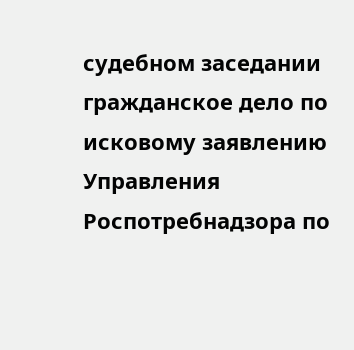судебном заседании гражданское дело по исковому заявлению Управления Роспотребнадзора по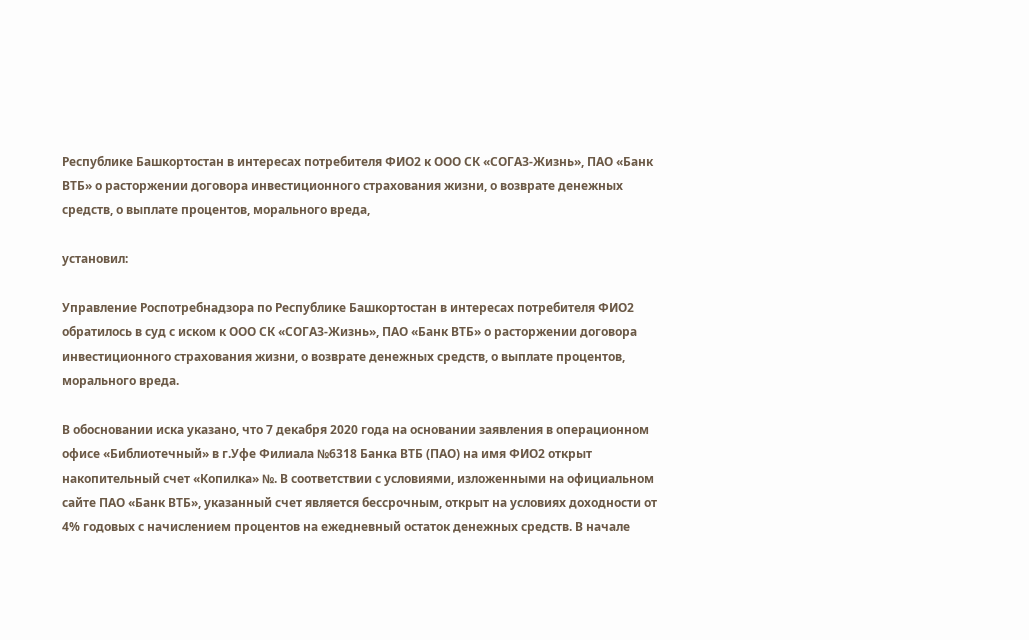Республике Башкортостан в интересах потребителя ФИО2 к ООО СК «СОГАЗ-Жизнь», ПАО «Банк ВТБ» о расторжении договора инвестиционного страхования жизни, о возврате денежных средств, о выплате процентов, морального вреда,

установил:

Управление Роспотребнадзора по Республике Башкортостан в интересах потребителя ФИО2 обратилось в суд с иском к ООО СК «СОГАЗ-Жизнь», ПАО «Банк ВТБ» о расторжении договора инвестиционного страхования жизни, о возврате денежных средств, о выплате процентов, морального вреда.

В обосновании иска указано, что 7 декабря 2020 года на основании заявления в операционном офисе «Библиотечный» в г.Уфе Филиала №6318 Банка ВТБ (ПАО) на имя ФИО2 открыт накопительный счет «Копилка» №. В соответствии с условиями, изложенными на официальном сайте ПАО «Банк ВТБ», указанный счет является бессрочным, открыт на условиях доходности от 4% годовых с начислением процентов на ежедневный остаток денежных средств. В начале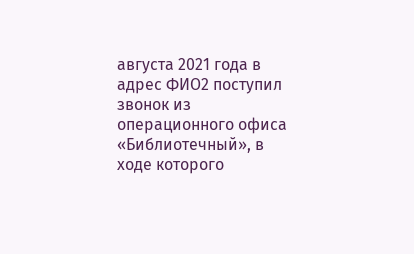августа 2021 года в адрес ФИО2 поступил звонок из операционного офиса «Библиотечный», в ходе которого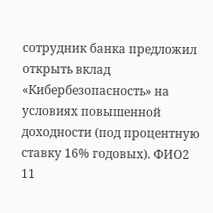сотрудник банка предложил открыть вклад «Кибербезопасность» на условиях повышенной доходности (под процентную ставку 16% годовых). ФИО2 11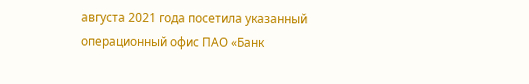августа 2021 года посетила указанный операционный офис ПАО «Банк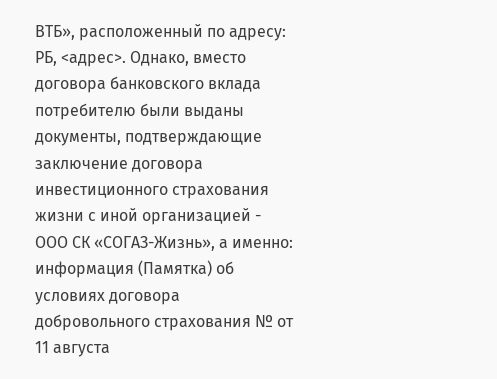ВТБ», расположенный по адресу: РБ, <адрес>. Однако, вместо договора банковского вклада потребителю были выданы документы, подтверждающие заключение договора инвестиционного страхования жизни с иной организацией - ООО СК «СОГАЗ-Жизнь», а именно: информация (Памятка) об условиях договора добровольного страхования № от 11 августа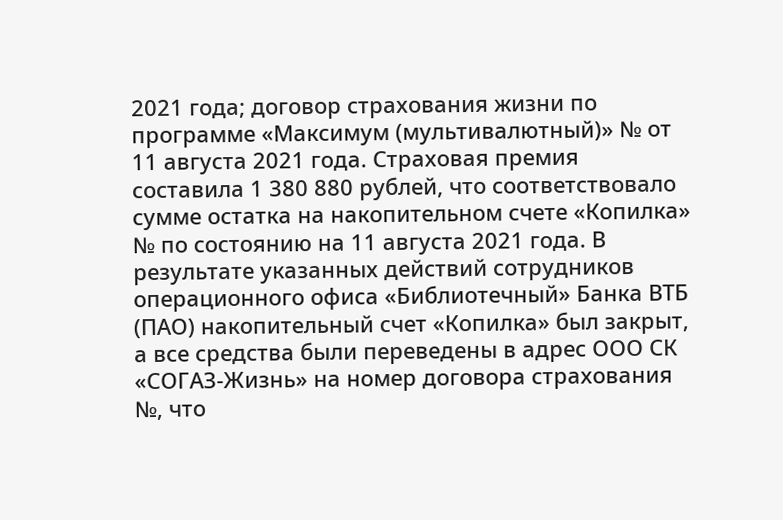2021 года; договор страхования жизни по программе «Максимум (мультивалютный)» № от 11 августа 2021 года. Страховая премия составила 1 380 880 рублей, что соответствовало сумме остатка на накопительном счете «Копилка» № по состоянию на 11 августа 2021 года. В результате указанных действий сотрудников операционного офиса «Библиотечный» Банка ВТБ (ПАО) накопительный счет «Копилка» был закрыт, а все средства были переведены в адрес ООО СК «СОГАЗ-Жизнь» на номер договора страхования №, что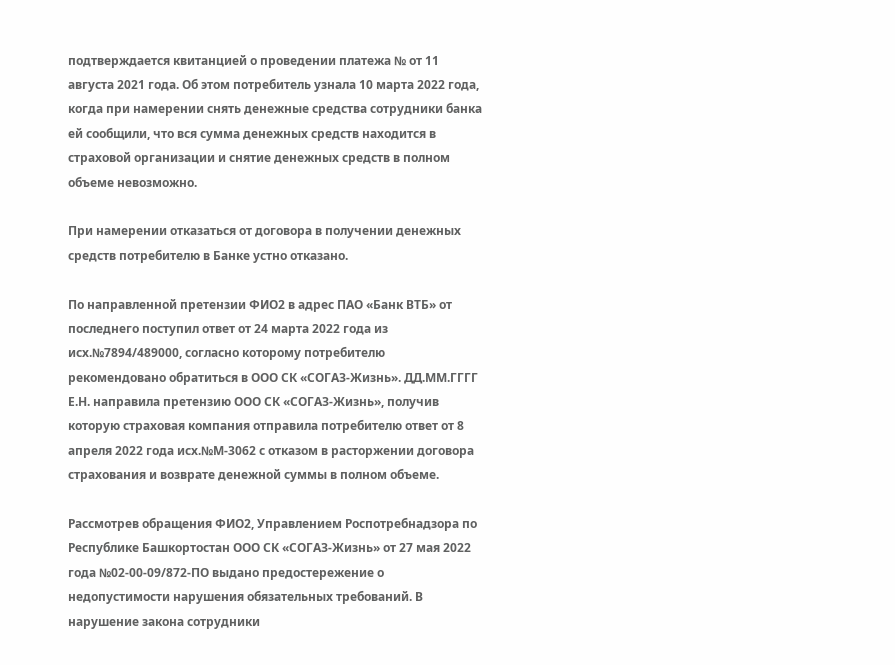подтверждается квитанцией о проведении платежа № от 11 августа 2021 года. Об этом потребитель узнала 10 марта 2022 года, когда при намерении снять денежные средства сотрудники банка ей сообщили, что вся сумма денежных средств находится в страховой организации и снятие денежных средств в полном объеме невозможно.

При намерении отказаться от договора в получении денежных средств потребителю в Банке устно отказано.

По направленной претензии ФИО2 в адрес ПАО «Банк ВТБ» от последнего поступил ответ от 24 марта 2022 года из исх.№7894/489000, согласно которому потребителю рекомендовано обратиться в ООО СК «СОГАЗ-Жизнь». ДД.ММ.ГГГГ Е.Н. направила претензию ООО СК «СОГАЗ-Жизнь», получив которую страховая компания отправила потребителю ответ от 8 апреля 2022 года исх.№М-3062 с отказом в расторжении договора страхования и возврате денежной суммы в полном объеме.

Рассмотрев обращения ФИО2, Управлением Роспотребнадзора по Республике Башкортостан ООО СК «СОГАЗ-Жизнь» от 27 мая 2022 года №02-00-09/872-ПО выдано предостережение о недопустимости нарушения обязательных требований. В нарушение закона сотрудники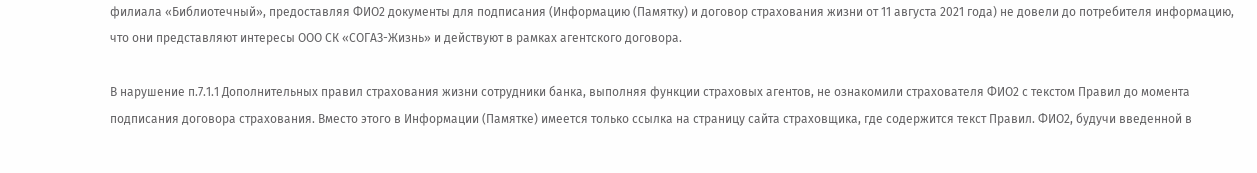филиала «Библиотечный», предоставляя ФИО2 документы для подписания (Информацию (Памятку) и договор страхования жизни от 11 августа 2021 года) не довели до потребителя информацию, что они представляют интересы ООО СК «СОГАЗ-Жизнь» и действуют в рамках агентского договора.

В нарушение п.7.1.1 Дополнительных правил страхования жизни сотрудники банка, выполняя функции страховых агентов, не ознакомили страхователя ФИО2 с текстом Правил до момента подписания договора страхования. Вместо этого в Информации (Памятке) имеется только ссылка на страницу сайта страховщика, где содержится текст Правил. ФИО2, будучи введенной в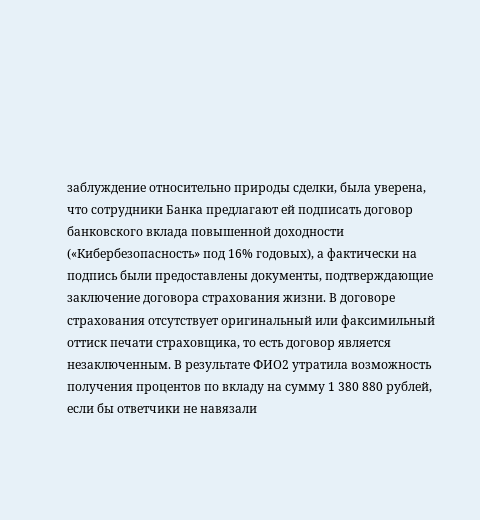заблуждение относительно природы сделки, была уверена, что сотрудники Банка предлагают ей подписать договор банковского вклада повышенной доходности («Кибербезопасность» под 16% годовых), а фактически на подпись были предоставлены документы, подтверждающие заключение договора страхования жизни. В договоре страхования отсутствует оригинальный или факсимильный оттиск печати страховщика, то есть договор является незаключенным. В результате ФИО2 утратила возможность получения процентов по вкладу на сумму 1 380 880 рублей, если бы ответчики не навязали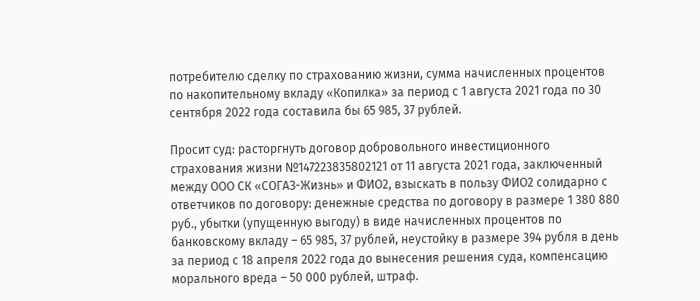потребителю сделку по страхованию жизни, сумма начисленных процентов по накопительному вкладу «Копилка» за период с 1 августа 2021 года по 30 сентября 2022 года составила бы 65 985, 37 рублей.

Просит суд: расторгнуть договор добровольного инвестиционного страхования жизни №147223835802121 от 11 августа 2021 года, заключенный между ООО СК «СОГАЗ-Жизнь» и ФИО2, взыскать в пользу ФИО2 солидарно с ответчиков по договору: денежные средства по договору в размере 1 380 880 руб., убытки (упущенную выгоду) в виде начисленных процентов по банковскому вкладу – 65 985, 37 рублей, неустойку в размере 394 рубля в день за период с 18 апреля 2022 года до вынесения решения суда, компенсацию морального вреда – 50 000 рублей, штраф.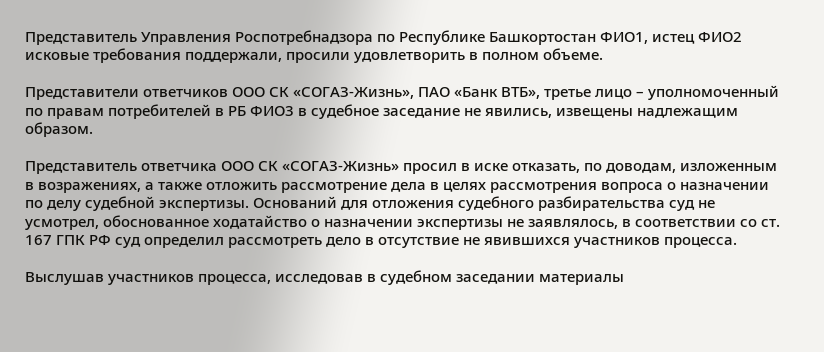Представитель Управления Роспотребнадзора по Республике Башкортостан ФИО1, истец ФИО2 исковые требования поддержали, просили удовлетворить в полном объеме.

Представители ответчиков ООО СК «СОГАЗ-Жизнь», ПАО «Банк ВТБ», третье лицо – уполномоченный по правам потребителей в РБ ФИО3 в судебное заседание не явились, извещены надлежащим образом.

Представитель ответчика ООО СК «СОГАЗ-Жизнь» просил в иске отказать, по доводам, изложенным в возражениях, а также отложить рассмотрение дела в целях рассмотрения вопроса о назначении по делу судебной экспертизы. Оснований для отложения судебного разбирательства суд не усмотрел, обоснованное ходатайство о назначении экспертизы не заявлялось, в соответствии со ст. 167 ГПК РФ суд определил рассмотреть дело в отсутствие не явившихся участников процесса.

Выслушав участников процесса, исследовав в судебном заседании материалы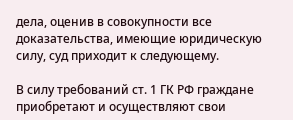дела, оценив в совокупности все доказательства, имеющие юридическую силу, суд приходит к следующему.

В силу требований ст. 1 ГК РФ граждане приобретают и осуществляют свои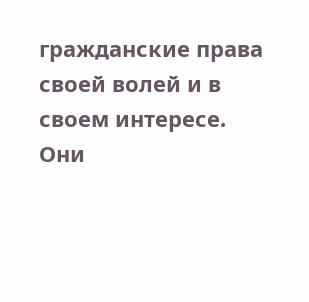гражданские права своей волей и в своем интересе. Они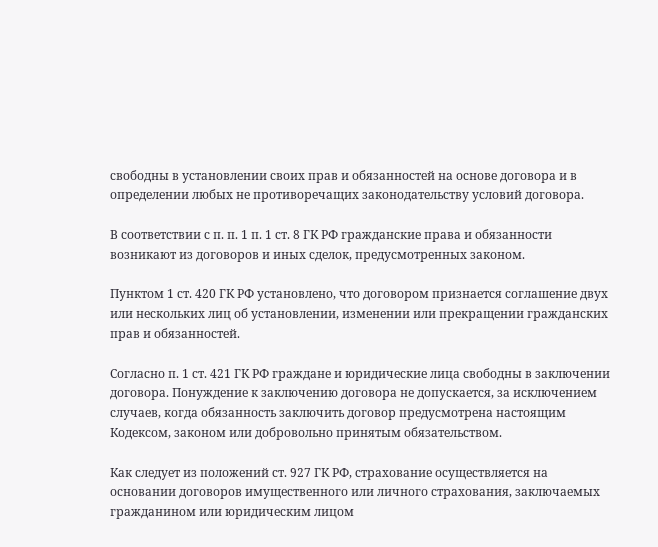свободны в установлении своих прав и обязанностей на основе договора и в определении любых не противоречащих законодательству условий договора.

В соответствии с п. п. 1 п. 1 ст. 8 ГК РФ гражданские права и обязанности возникают из договоров и иных сделок, предусмотренных законом.

Пунктом 1 ст. 420 ГК РФ установлено, что договором признается соглашение двух или нескольких лиц об установлении, изменении или прекращении гражданских прав и обязанностей.

Согласно п. 1 ст. 421 ГК РФ граждане и юридические лица свободны в заключении договора. Понуждение к заключению договора не допускается, за исключением случаев, когда обязанность заключить договор предусмотрена настоящим Кодексом, законом или добровольно принятым обязательством.

Как следует из положений ст. 927 ГК РФ, страхование осуществляется на основании договоров имущественного или личного страхования, заключаемых гражданином или юридическим лицом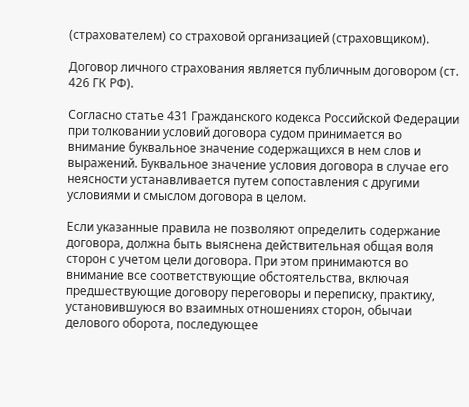(страхователем) со страховой организацией (страховщиком).

Договор личного страхования является публичным договором (ст. 426 ГК РФ).

Согласно статье 431 Гражданского кодекса Российской Федерации при толковании условий договора судом принимается во внимание буквальное значение содержащихся в нем слов и выражений. Буквальное значение условия договора в случае его неясности устанавливается путем сопоставления с другими условиями и смыслом договора в целом.

Если указанные правила не позволяют определить содержание договора, должна быть выяснена действительная общая воля сторон с учетом цели договора. При этом принимаются во внимание все соответствующие обстоятельства, включая предшествующие договору переговоры и переписку, практику, установившуюся во взаимных отношениях сторон, обычаи делового оборота, последующее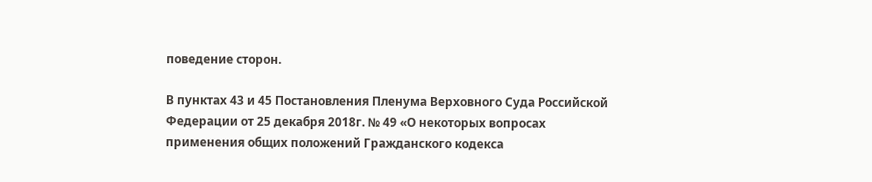поведение сторон.

В пунктах 43 и 45 Постановления Пленума Верховного Суда Российской Федерации от 25 декабря 2018г. № 49 «О некоторых вопросах применения общих положений Гражданского кодекса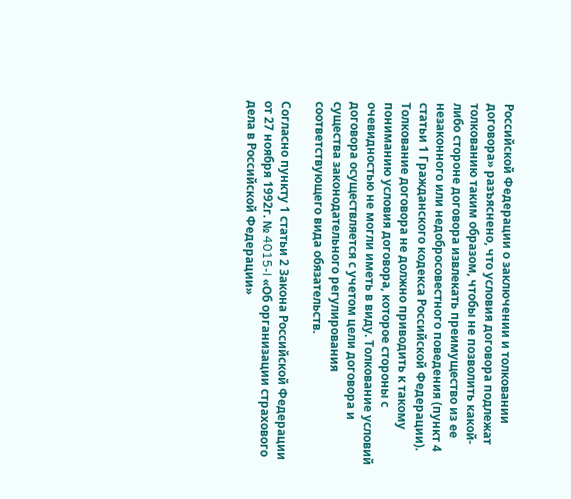Российской Федерации о заключении и толковании договора» разъяснено, что условия договора подлежат толкованию таким образом, чтобы не позволить какой-либо стороне договора извлекать преимущество из ее незаконного или недобросовестного поведения (пункт 4 статьи 1 Гражданского кодекса Российской Федерации). Толкование договора не должно приводить к такому пониманию условия договора, которое стороны с очевидностью не могли иметь в виду. Толкование условий договора осуществляется с учетом цели договора и существа законодательного регулирования соответствующего вида обязательств.

Согласно пункту 1 статьи 2 Закона Российской Федерации от 27 ноября 1992г. № 4015-I «Об организации страхового дела в Российской Федерации»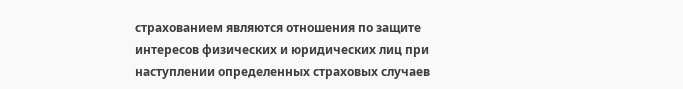страхованием являются отношения по защите интересов физических и юридических лиц при наступлении определенных страховых случаев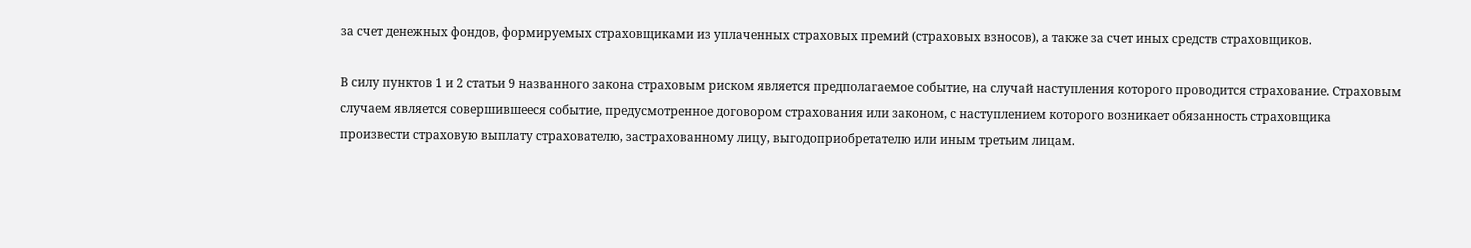за счет денежных фондов, формируемых страховщиками из уплаченных страховых премий (страховых взносов), а также за счет иных средств страховщиков.

В силу пунктов 1 и 2 статьи 9 названного закона страховым риском является предполагаемое событие, на случай наступления которого проводится страхование. Страховым случаем является совершившееся событие, предусмотренное договором страхования или законом, с наступлением которого возникает обязанность страховщика произвести страховую выплату страхователю, застрахованному лицу, выгодоприобретателю или иным третьим лицам.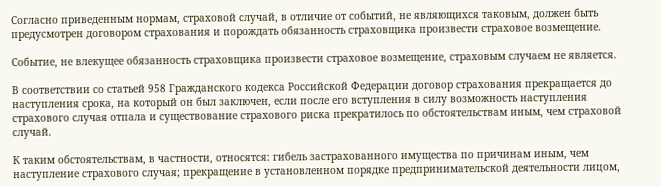Согласно приведенным нормам, страховой случай, в отличие от событий, не являющихся таковым, должен быть предусмотрен договором страхования и порождать обязанность страховщика произвести страховое возмещение.

Событие, не влекущее обязанность страховщика произвести страховое возмещение, страховым случаем не является.

В соответствии со статьей 958 Гражданского кодекса Российской Федерации договор страхования прекращается до наступления срока, на который он был заключен, если после его вступления в силу возможность наступления страхового случая отпала и существование страхового риска прекратилось по обстоятельствам иным, чем страховой случай.

К таким обстоятельствам, в частности, относятся: гибель застрахованного имущества по причинам иным, чем наступление страхового случая; прекращение в установленном порядке предпринимательской деятельности лицом,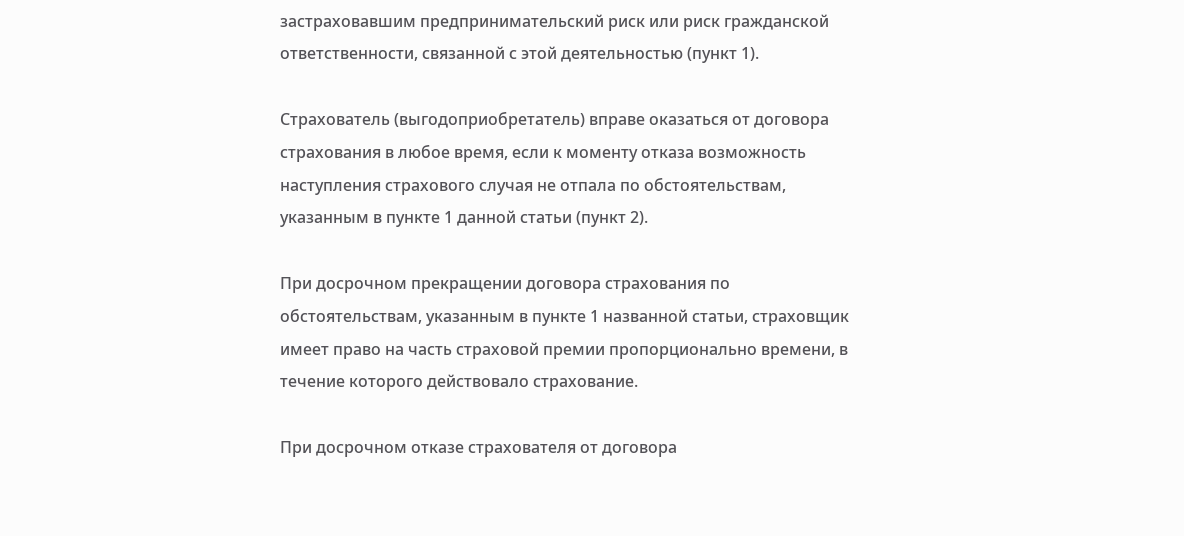застраховавшим предпринимательский риск или риск гражданской ответственности, связанной с этой деятельностью (пункт 1).

Страхователь (выгодоприобретатель) вправе оказаться от договора страхования в любое время, если к моменту отказа возможность наступления страхового случая не отпала по обстоятельствам, указанным в пункте 1 данной статьи (пункт 2).

При досрочном прекращении договора страхования по обстоятельствам, указанным в пункте 1 названной статьи, страховщик имеет право на часть страховой премии пропорционально времени, в течение которого действовало страхование.

При досрочном отказе страхователя от договора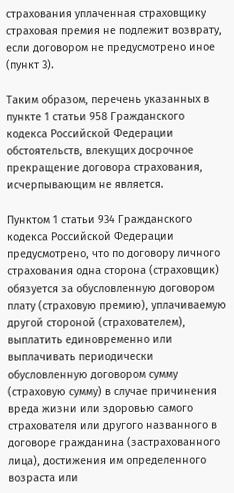страхования уплаченная страховщику страховая премия не подлежит возврату, если договором не предусмотрено иное (пункт 3).

Таким образом, перечень указанных в пункте 1 статьи 958 Гражданского кодекса Российской Федерации обстоятельств, влекущих досрочное прекращение договора страхования, исчерпывающим не является.

Пунктом 1 статьи 934 Гражданского кодекса Российской Федерации предусмотрено, что по договору личного страхования одна сторона (страховщик) обязуется за обусловленную договором плату (страховую премию), уплачиваемую другой стороной (страхователем), выплатить единовременно или выплачивать периодически обусловленную договором сумму (страховую сумму) в случае причинения вреда жизни или здоровью самого страхователя или другого названного в договоре гражданина (застрахованного лица), достижения им определенного возраста или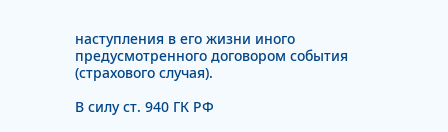наступления в его жизни иного предусмотренного договором события (страхового случая).

В силу ст. 940 ГК РФ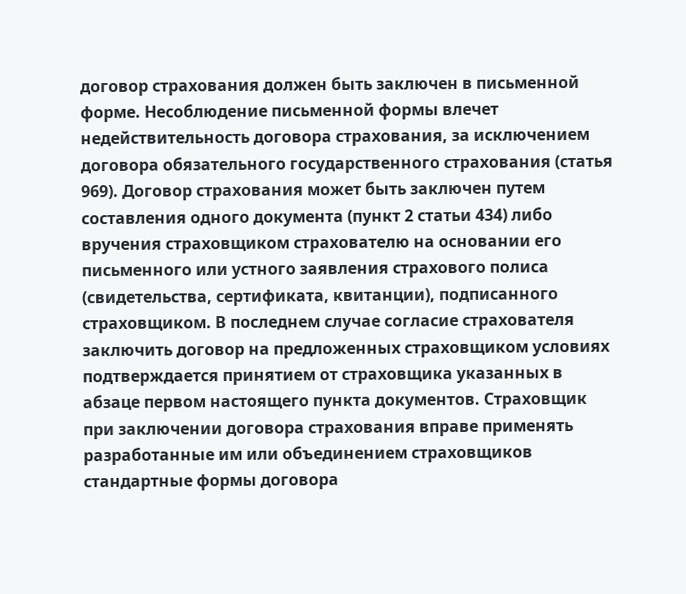договор страхования должен быть заключен в письменной форме. Несоблюдение письменной формы влечет недействительность договора страхования, за исключением договора обязательного государственного страхования (статья 969). Договор страхования может быть заключен путем составления одного документа (пункт 2 статьи 434) либо вручения страховщиком страхователю на основании его письменного или устного заявления страхового полиса (свидетельства, сертификата, квитанции), подписанного страховщиком. В последнем случае согласие страхователя заключить договор на предложенных страховщиком условиях подтверждается принятием от страховщика указанных в абзаце первом настоящего пункта документов. Страховщик при заключении договора страхования вправе применять разработанные им или объединением страховщиков стандартные формы договора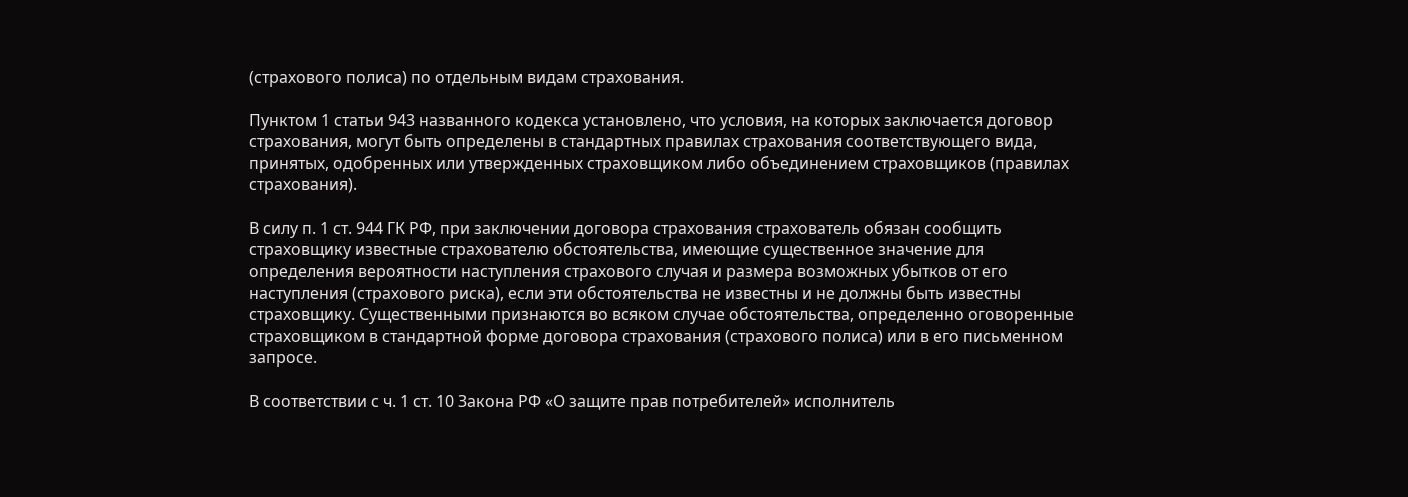(страхового полиса) по отдельным видам страхования.

Пунктом 1 статьи 943 названного кодекса установлено, что условия, на которых заключается договор страхования, могут быть определены в стандартных правилах страхования соответствующего вида, принятых, одобренных или утвержденных страховщиком либо объединением страховщиков (правилах страхования).

В силу п. 1 ст. 944 ГК РФ, при заключении договора страхования страхователь обязан сообщить страховщику известные страхователю обстоятельства, имеющие существенное значение для определения вероятности наступления страхового случая и размера возможных убытков от его наступления (страхового риска), если эти обстоятельства не известны и не должны быть известны страховщику. Существенными признаются во всяком случае обстоятельства, определенно оговоренные страховщиком в стандартной форме договора страхования (страхового полиса) или в его письменном запросе.

В соответствии с ч. 1 ст. 10 Закона РФ «О защите прав потребителей» исполнитель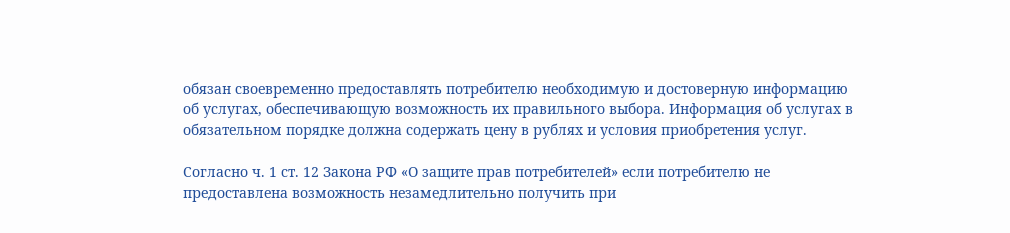обязан своевременно предоставлять потребителю необходимую и достоверную информацию об услугах, обеспечивающую возможность их правильного выбора. Информация об услугах в обязательном порядке должна содержать цену в рублях и условия приобретения услуг.

Согласно ч. 1 ст. 12 Закона РФ «О защите прав потребителей» если потребителю не предоставлена возможность незамедлительно получить при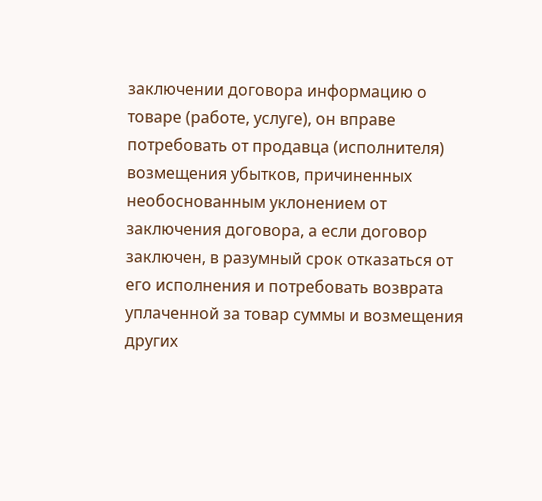заключении договора информацию о товаре (работе, услуге), он вправе потребовать от продавца (исполнителя) возмещения убытков, причиненных необоснованным уклонением от заключения договора, а если договор заключен, в разумный срок отказаться от его исполнения и потребовать возврата уплаченной за товар суммы и возмещения других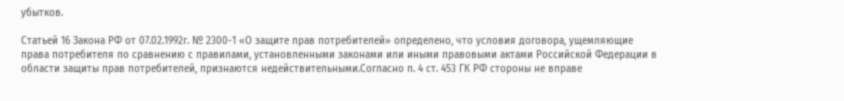убытков.

Статьей 16 Закона РФ от 07.02.1992г. № 2300-1 «О защите прав потребителей» определено, что условия договора, ущемляющие права потребителя по сравнению с правилами, установленными законами или иными правовыми актами Российской Федерации в области защиты прав потребителей, признаются недействительными.Согласно п. 4 ст. 453 ГК РФ стороны не вправе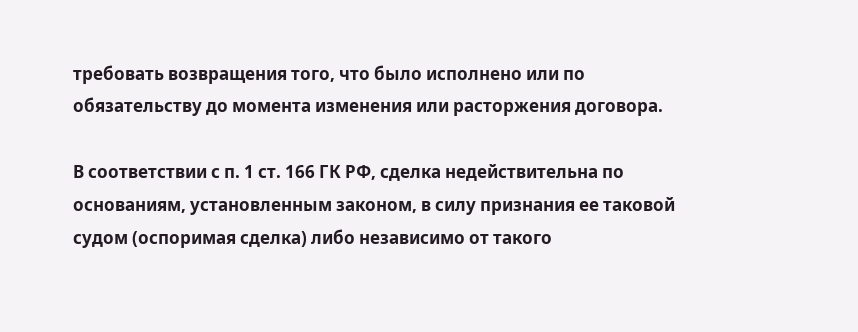требовать возвращения того, что было исполнено или по обязательству до момента изменения или расторжения договора.

В соответствии с п. 1 ст. 166 ГК РФ, сделка недействительна по основаниям, установленным законом, в силу признания ее таковой судом (оспоримая сделка) либо независимо от такого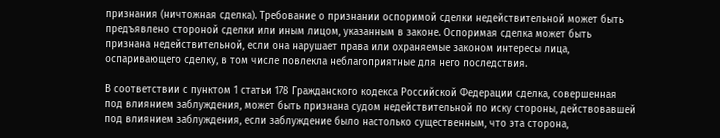признания (ничтожная сделка). Требование о признании оспоримой сделки недействительной может быть предъявлено стороной сделки или иным лицом, указанным в законе. Оспоримая сделка может быть признана недействительной, если она нарушает права или охраняемые законом интересы лица, оспаривающего сделку, в том числе повлекла неблагоприятные для него последствия.

В соответствии с пунктом 1 статьи 178 Гражданского кодекса Российской Федерации сделка, совершенная под влиянием заблуждения, может быть признана судом недействительной по иску стороны, действовавшей под влиянием заблуждения, если заблуждение было настолько существенным, что эта сторона,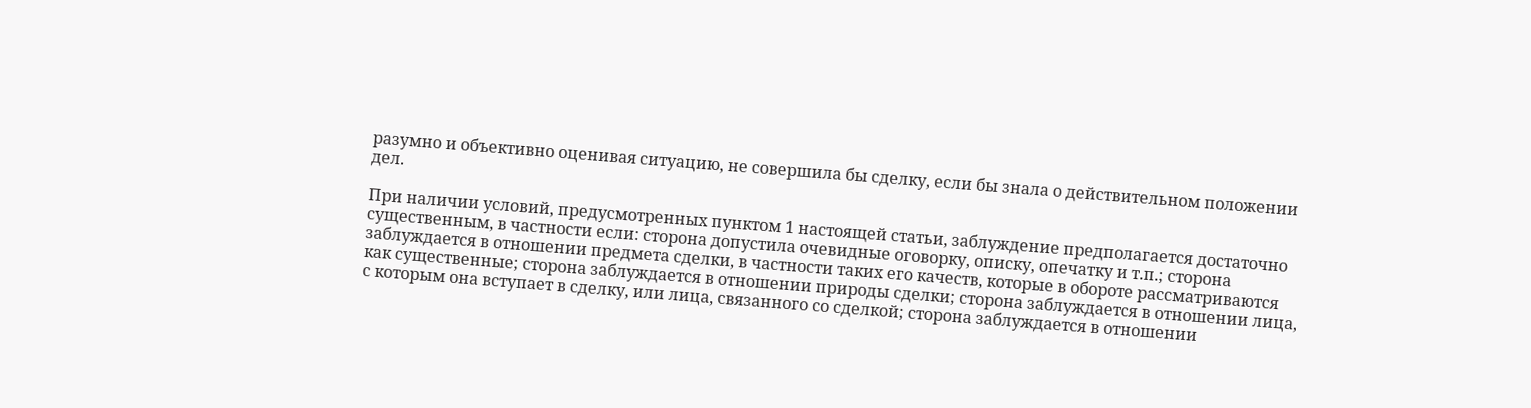разумно и объективно оценивая ситуацию, не совершила бы сделку, если бы знала о действительном положении дел.

При наличии условий, предусмотренных пунктом 1 настоящей статьи, заблуждение предполагается достаточно существенным, в частности если: сторона допустила очевидные оговорку, описку, опечатку и т.п.; сторона заблуждается в отношении предмета сделки, в частности таких его качеств, которые в обороте рассматриваются как существенные; сторона заблуждается в отношении природы сделки; сторона заблуждается в отношении лица, с которым она вступает в сделку, или лица, связанного со сделкой; сторона заблуждается в отношении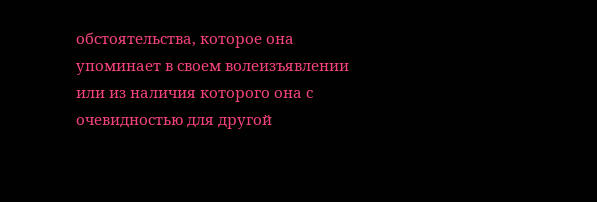обстоятельства, которое она упоминает в своем волеизъявлении или из наличия которого она с очевидностью для другой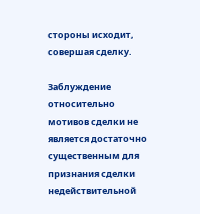стороны исходит, совершая сделку.

Заблуждение относительно мотивов сделки не является достаточно существенным для признания сделки недействительной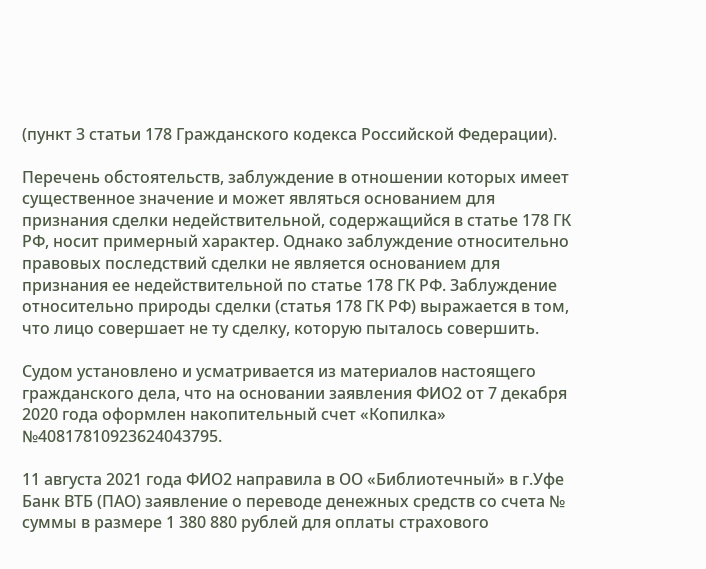(пункт 3 статьи 178 Гражданского кодекса Российской Федерации).

Перечень обстоятельств, заблуждение в отношении которых имеет существенное значение и может являться основанием для признания сделки недействительной, содержащийся в статье 178 ГК РФ, носит примерный характер. Однако заблуждение относительно правовых последствий сделки не является основанием для признания ее недействительной по статье 178 ГК РФ. Заблуждение относительно природы сделки (статья 178 ГК РФ) выражается в том, что лицо совершает не ту сделку, которую пыталось совершить.

Судом установлено и усматривается из материалов настоящего гражданского дела, что на основании заявления ФИО2 от 7 декабря 2020 года оформлен накопительный счет «Копилка» №40817810923624043795.

11 августа 2021 года ФИО2 направила в ОО «Библиотечный» в г.Уфе Банк ВТБ (ПАО) заявление о переводе денежных средств со счета № суммы в размере 1 380 880 рублей для оплаты страхового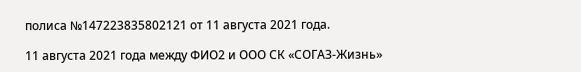полиса №147223835802121 от 11 августа 2021 года.

11 августа 2021 года между ФИО2 и ООО СК «СОГАЗ-Жизнь»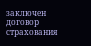заключен договор страхования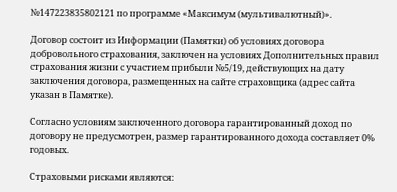№147223835802121 по программе «Максимум (мультивалютный)».

Договор состоит из Информации (Памятки) об условиях договора добровольного страхования, заключен на условиях Дополнительных правил страхования жизни с участием прибыли №5/19, действующих на дату заключения договора, размещенных на сайте страховщика (адрес сайта указан в Памятке).

Согласно условиям заключенного договора гарантированный доход по договору не предусмотрен, размер гарантированного дохода составляет 0% годовых.

Страховыми рисками являются: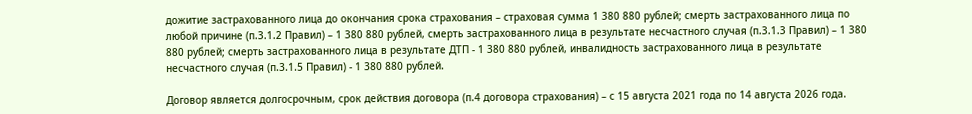дожитие застрахованного лица до окончания срока страхования – страховая сумма 1 380 880 рублей; смерть застрахованного лица по любой причине (п.3.1.2 Правил) – 1 380 880 рублей, смерть застрахованного лица в результате несчастного случая (п.3.1.3 Правил) – 1 380 880 рублей; смерть застрахованного лица в результате ДТП - 1 380 880 рублей, инвалидность застрахованного лица в результате несчастного случая (п.3.1.5 Правил) - 1 380 880 рублей.

Договор является долгосрочным, срок действия договора (п.4 договора страхования) – с 15 августа 2021 года по 14 августа 2026 года.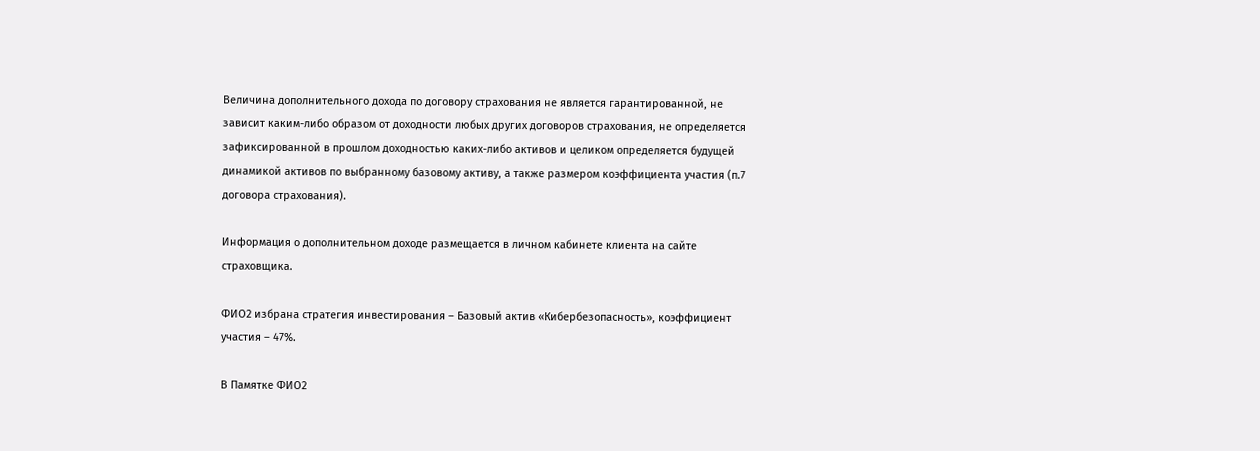Величина дополнительного дохода по договору страхования не является гарантированной, не зависит каким-либо образом от доходности любых других договоров страхования, не определяется зафиксированной в прошлом доходностью каких-либо активов и целиком определяется будущей динамикой активов по выбранному базовому активу, а также размером коэффициента участия (п.7 договора страхования).

Информация о дополнительном доходе размещается в личном кабинете клиента на сайте страховщика.

ФИО2 избрана стратегия инвестирования – Базовый актив «Кибербезопасность», коэффициент участия – 47%.

В Памятке ФИО2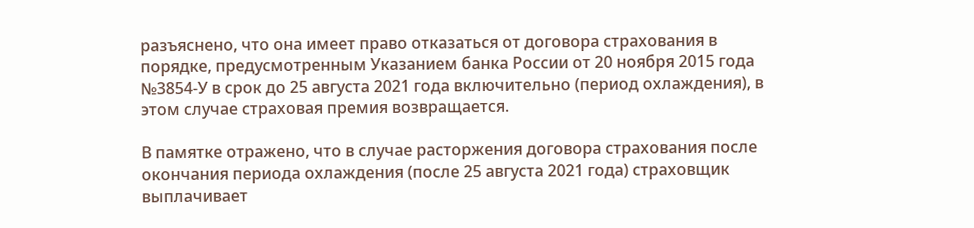разъяснено, что она имеет право отказаться от договора страхования в порядке, предусмотренным Указанием банка России от 20 ноября 2015 года №3854-У в срок до 25 августа 2021 года включительно (период охлаждения), в этом случае страховая премия возвращается.

В памятке отражено, что в случае расторжения договора страхования после окончания периода охлаждения (после 25 августа 2021 года) страховщик выплачивает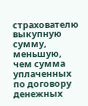страхователю выкупную сумму, меньшую, чем сумма уплаченных по договору денежных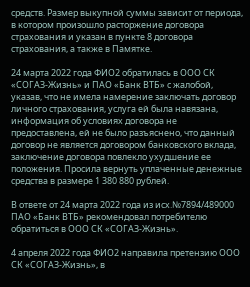средств. Размер выкупной суммы зависит от периода, в котором произошло расторжение договора страхования и указан в пункте 8 договора страхования, а также в Памятке.

24 марта 2022 года ФИО2 обратилась в ООО СК «СОГАЗ-Жизнь» и ПАО «Банк ВТБ» с жалобой, указав, что не имела намерение заключать договор личного страхования, услуга ей была навязана, информация об условиях договора не предоставлена, ей не было разъяснено, что данный договор не является договором банковского вклада, заключение договора повлекло ухудшение ее положения. Просила вернуть уплаченные денежные средства в размере 1 380 880 рублей.

В ответе от 24 марта 2022 года из исх.№7894/489000 ПАО «Банк ВТБ» рекомендовал потребителю обратиться в ООО СК «СОГАЗ-Жизнь».

4 апреля 2022 года ФИО2 направила претензию ООО СК «СОГАЗ-Жизнь», в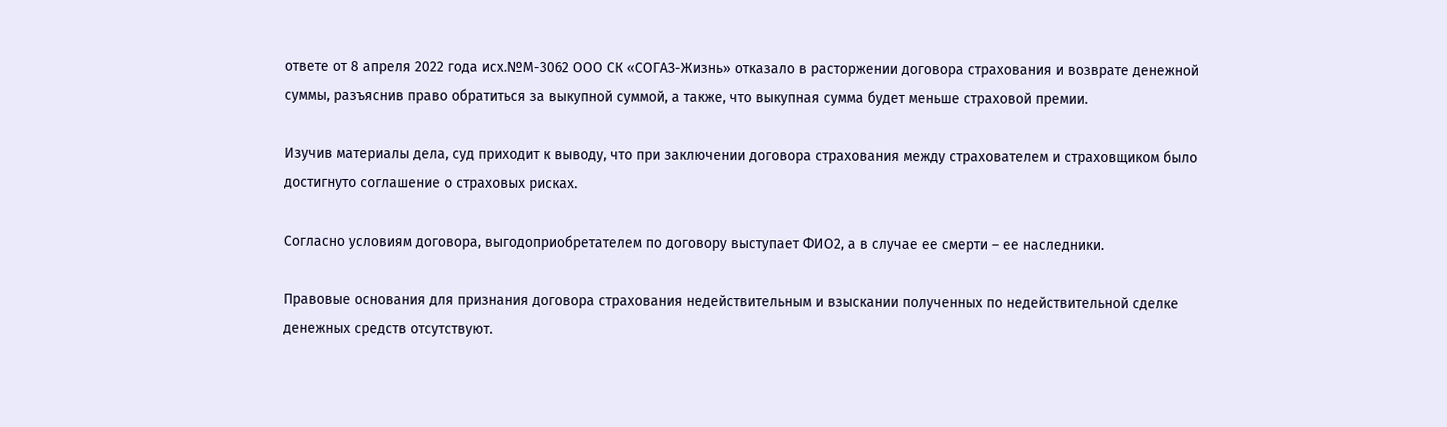ответе от 8 апреля 2022 года исх.№М-3062 ООО СК «СОГАЗ-Жизнь» отказало в расторжении договора страхования и возврате денежной суммы, разъяснив право обратиться за выкупной суммой, а также, что выкупная сумма будет меньше страховой премии.

Изучив материалы дела, суд приходит к выводу, что при заключении договора страхования между страхователем и страховщиком было достигнуто соглашение о страховых рисках.

Согласно условиям договора, выгодоприобретателем по договору выступает ФИО2, а в случае ее смерти – ее наследники.

Правовые основания для признания договора страхования недействительным и взыскании полученных по недействительной сделке денежных средств отсутствуют.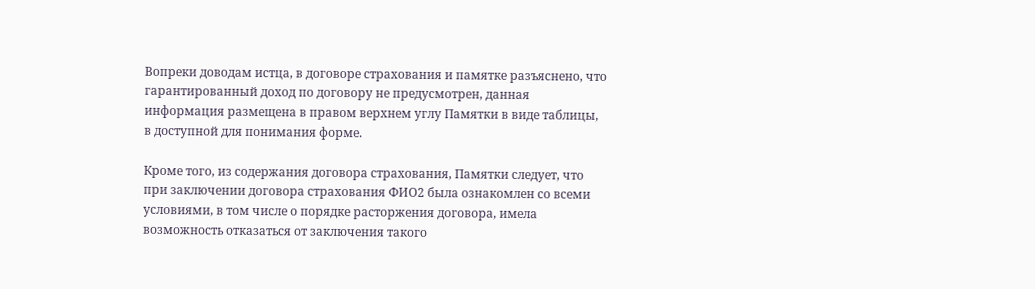Вопреки доводам истца, в договоре страхования и памятке разъяснено, что гарантированный доход по договору не предусмотрен, данная информация размещена в правом верхнем углу Памятки в виде таблицы, в доступной для понимания форме.

Кроме того, из содержания договора страхования, Памятки следует, что при заключении договора страхования ФИО2 была ознакомлен со всеми условиями, в том числе о порядке расторжения договора, имела возможность отказаться от заключения такого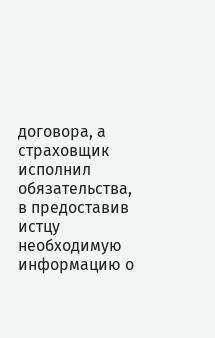договора, а страховщик исполнил обязательства, в предоставив истцу необходимую информацию о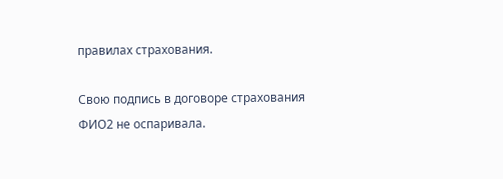правилах страхования.

Свою подпись в договоре страхования ФИО2 не оспаривала.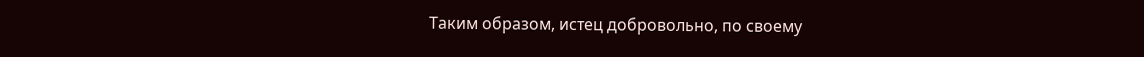Таким образом, истец добровольно, по своему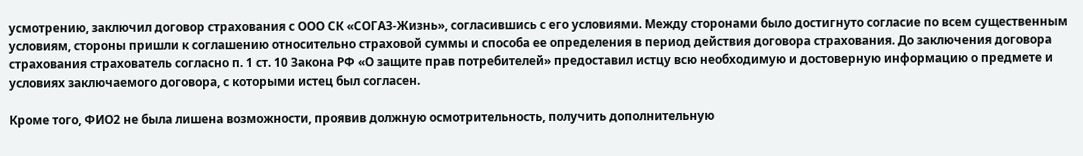усмотрению, заключил договор страхования с ООО СК «СОГАЗ-Жизнь», согласившись с его условиями. Между сторонами было достигнуто согласие по всем существенным условиям, стороны пришли к соглашению относительно страховой суммы и способа ее определения в период действия договора страхования. До заключения договора страхования страхователь согласно п. 1 ст. 10 Закона РФ «О защите прав потребителей» предоставил истцу всю необходимую и достоверную информацию о предмете и условиях заключаемого договора, с которыми истец был согласен.

Кроме того, ФИО2 не была лишена возможности, проявив должную осмотрительность, получить дополнительную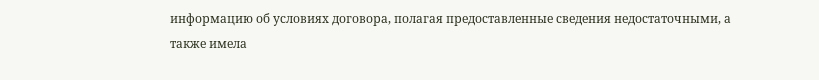информацию об условиях договора, полагая предоставленные сведения недостаточными, а также имела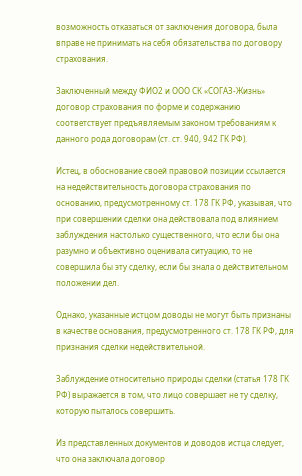возможность отказаться от заключения договора, была вправе не принимать на себя обязательства по договору страхования.

Заключенный между ФИО2 и ООО СК «СОГАЗ-Жизнь» договор страхования по форме и содержанию соответствует предъявляемым законом требованиям к данного рода договорам (ст. ст. 940, 942 ГК РФ).

Истец, в обоснование своей правовой позиции ссылается на недействительность договора страхования по основанию, предусмотренному ст. 178 ГК РФ, указывая, что при совершении сделки она действовала под влиянием заблуждения настолько существенного, что если бы она разумно и объективно оценивала ситуацию, то не совершила бы эту сделку, если бы знала о действительном положении дел.

Однако, указанные истцом доводы не могут быть признаны в качестве основания, предусмотренного ст. 178 ГК РФ, для признания сделки недействительной.

Заблуждение относительно природы сделки (статья 178 ГК РФ) выражается в том, что лицо совершает не ту сделку, которую пыталось совершить.

Из представленных документов и доводов истца следует, что она заключала договор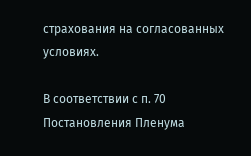страхования на согласованных условиях.

В соответствии с п. 70 Постановления Пленума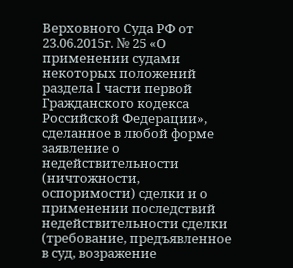Верховного Суда РФ от 23.06.2015г. № 25 «О применении судами некоторых положений раздела I части первой Гражданского кодекса Российской Федерации», сделанное в любой форме заявление о недействительности (ничтожности, оспоримости) сделки и о применении последствий недействительности сделки (требование, предъявленное в суд, возражение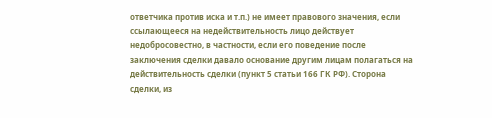ответчика против иска и т.п.) не имеет правового значения, если ссылающееся на недействительность лицо действует недобросовестно, в частности, если его поведение после заключения сделки давало основание другим лицам полагаться на действительность сделки (пункт 5 статьи 166 ГК РФ). Сторона сделки, из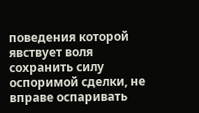поведения которой явствует воля сохранить силу оспоримой сделки, не вправе оспаривать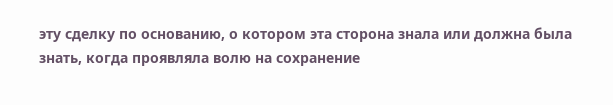эту сделку по основанию, о котором эта сторона знала или должна была знать, когда проявляла волю на сохранение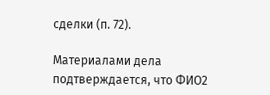сделки (п. 72).

Материалами дела подтверждается, что ФИО2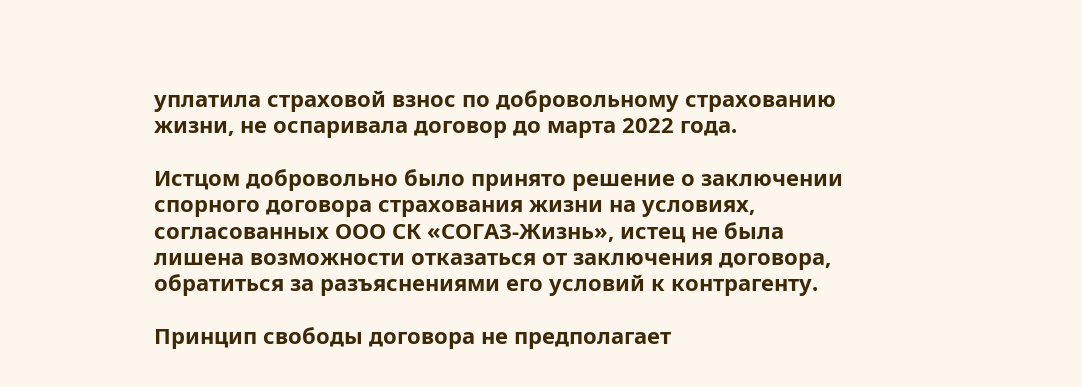уплатила страховой взнос по добровольному страхованию жизни, не оспаривала договор до марта 2022 года.

Истцом добровольно было принято решение о заключении спорного договора страхования жизни на условиях, согласованных ООО СК «СОГАЗ-Жизнь», истец не была лишена возможности отказаться от заключения договора, обратиться за разъяснениями его условий к контрагенту.

Принцип свободы договора не предполагает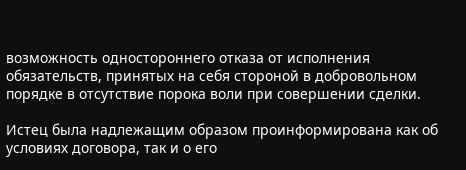возможность одностороннего отказа от исполнения обязательств, принятых на себя стороной в добровольном порядке в отсутствие порока воли при совершении сделки.

Истец была надлежащим образом проинформирована как об условиях договора, так и о его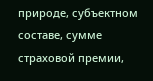природе, субъектном составе, сумме страховой премии,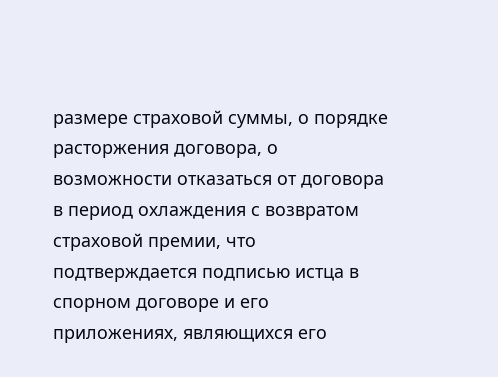размере страховой суммы, о порядке расторжения договора, о возможности отказаться от договора в период охлаждения с возвратом страховой премии, что подтверждается подписью истца в спорном договоре и его приложениях, являющихся его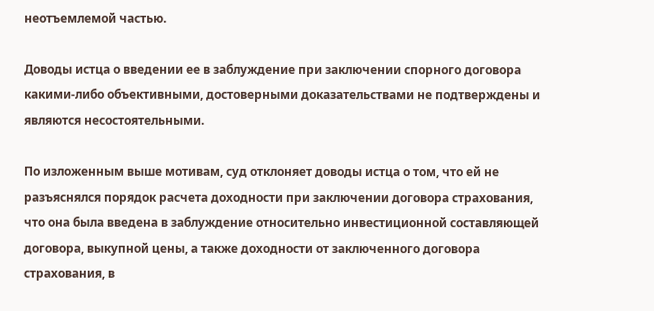неотъемлемой частью.

Доводы истца о введении ее в заблуждение при заключении спорного договора какими-либо объективными, достоверными доказательствами не подтверждены и являются несостоятельными.

По изложенным выше мотивам, суд отклоняет доводы истца о том, что ей не разъяснялся порядок расчета доходности при заключении договора страхования, что она была введена в заблуждение относительно инвестиционной составляющей договора, выкупной цены, а также доходности от заключенного договора страхования, в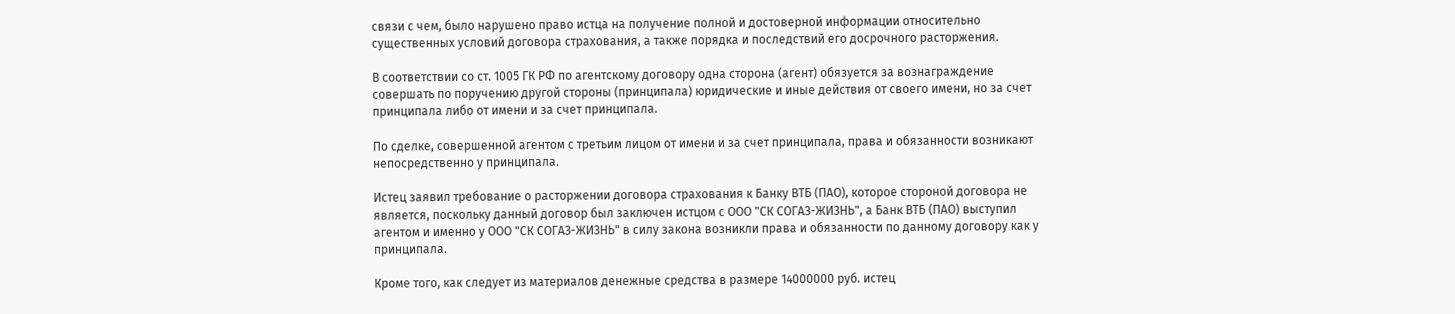связи с чем, было нарушено право истца на получение полной и достоверной информации относительно существенных условий договора страхования, а также порядка и последствий его досрочного расторжения.

В соответствии со ст. 1005 ГК РФ по агентскому договору одна сторона (агент) обязуется за вознаграждение совершать по поручению другой стороны (принципала) юридические и иные действия от своего имени, но за счет принципала либо от имени и за счет принципала.

По сделке, совершенной агентом с третьим лицом от имени и за счет принципала, права и обязанности возникают непосредственно у принципала.

Истец заявил требование о расторжении договора страхования к Банку ВТБ (ПАО), которое стороной договора не является, поскольку данный договор был заключен истцом с ООО "СК СОГАЗ-ЖИЗНЬ", а Банк ВТБ (ПАО) выступил агентом и именно у ООО "СК СОГАЗ-ЖИЗНЬ" в силу закона возникли права и обязанности по данному договору как у принципала.

Кроме того, как следует из материалов денежные средства в размере 14000000 руб. истец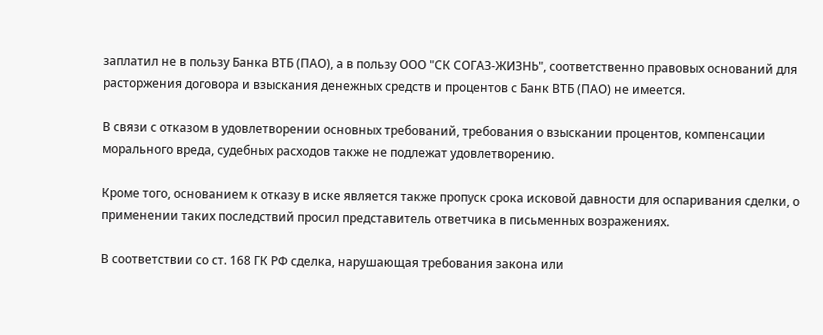заплатил не в пользу Банка ВТБ (ПАО), а в пользу ООО "СК СОГАЗ-ЖИЗНЬ", соответственно правовых оснований для расторжения договора и взыскания денежных средств и процентов с Банк ВТБ (ПАО) не имеется.

В связи с отказом в удовлетворении основных требований, требования о взыскании процентов, компенсации морального вреда, судебных расходов также не подлежат удовлетворению.

Кроме того, основанием к отказу в иске является также пропуск срока исковой давности для оспаривания сделки, о применении таких последствий просил представитель ответчика в письменных возражениях.

В соответствии со ст. 168 ГК РФ сделка, нарушающая требования закона или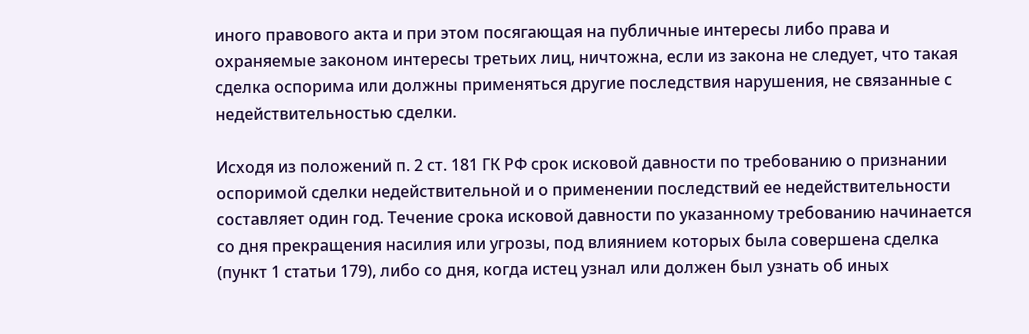иного правового акта и при этом посягающая на публичные интересы либо права и охраняемые законом интересы третьих лиц, ничтожна, если из закона не следует, что такая сделка оспорима или должны применяться другие последствия нарушения, не связанные с недействительностью сделки.

Исходя из положений п. 2 ст. 181 ГК РФ срок исковой давности по требованию о признании оспоримой сделки недействительной и о применении последствий ее недействительности составляет один год. Течение срока исковой давности по указанному требованию начинается со дня прекращения насилия или угрозы, под влиянием которых была совершена сделка (пункт 1 статьи 179), либо со дня, когда истец узнал или должен был узнать об иных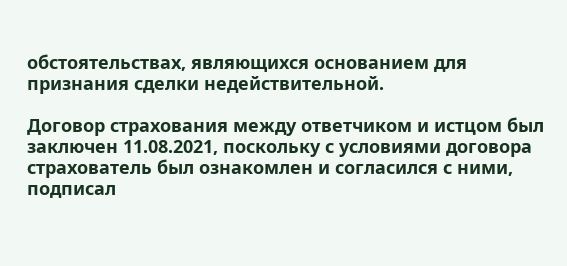обстоятельствах, являющихся основанием для признания сделки недействительной.

Договор страхования между ответчиком и истцом был заключен 11.08.2021, поскольку с условиями договора страхователь был ознакомлен и согласился с ними, подписал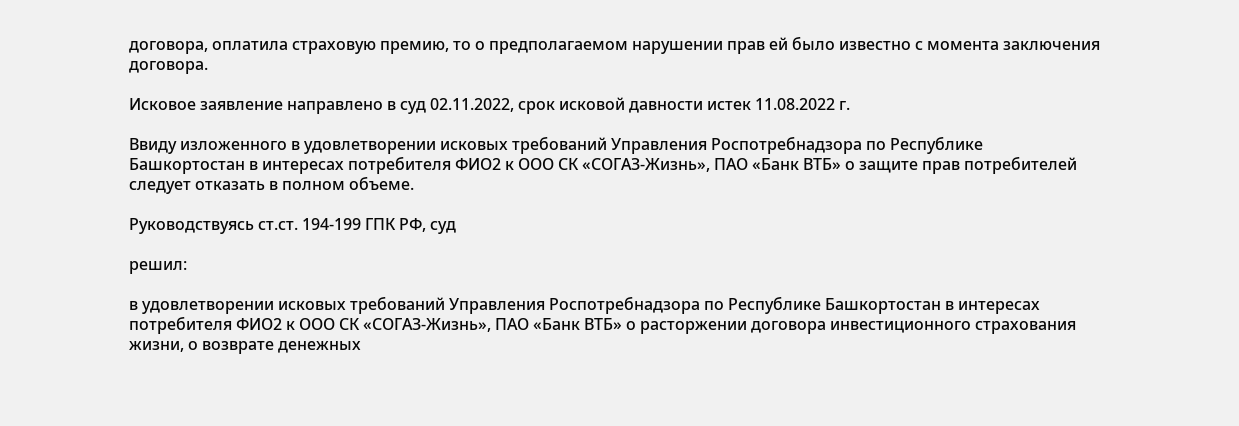договора, оплатила страховую премию, то о предполагаемом нарушении прав ей было известно с момента заключения договора.

Исковое заявление направлено в суд 02.11.2022, срок исковой давности истек 11.08.2022 г.

Ввиду изложенного в удовлетворении исковых требований Управления Роспотребнадзора по Республике Башкортостан в интересах потребителя ФИО2 к ООО СК «СОГАЗ-Жизнь», ПАО «Банк ВТБ» о защите прав потребителей следует отказать в полном объеме.

Руководствуясь ст.ст. 194-199 ГПК РФ, суд

решил:

в удовлетворении исковых требований Управления Роспотребнадзора по Республике Башкортостан в интересах потребителя ФИО2 к ООО СК «СОГАЗ-Жизнь», ПАО «Банк ВТБ» о расторжении договора инвестиционного страхования жизни, о возврате денежных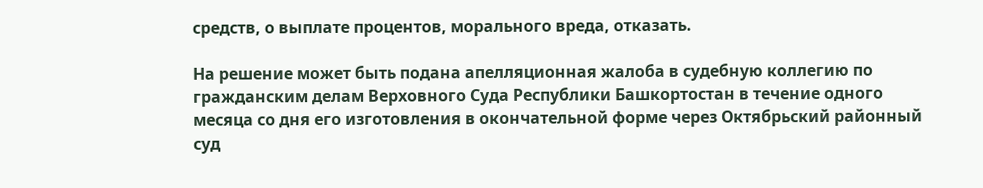средств, о выплате процентов, морального вреда, отказать.

На решение может быть подана апелляционная жалоба в судебную коллегию по гражданским делам Верховного Суда Республики Башкортостан в течение одного месяца со дня его изготовления в окончательной форме через Октябрьский районный суд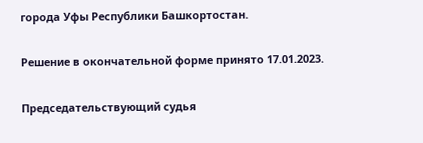города Уфы Республики Башкортостан.

Решение в окончательной форме принято 17.01.2023.

Председательствующий судья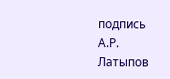подпись А.Р. Латыпов